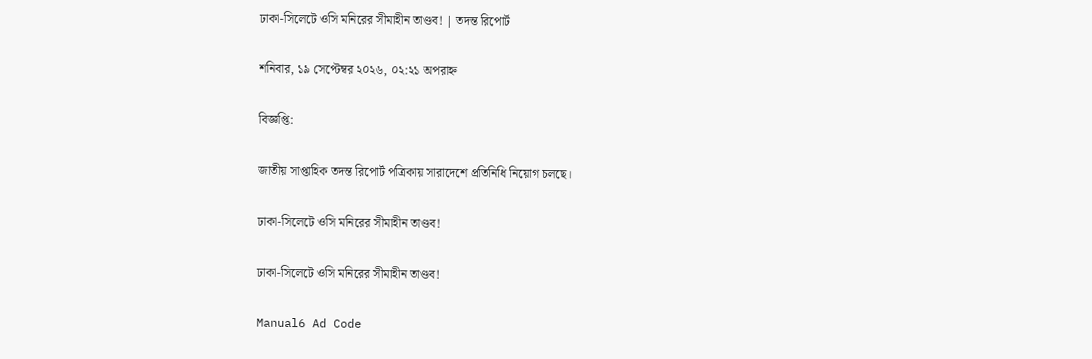ঢাকা-সিলেটে ওসি মনিরের সীমাহীন তাণ্ডব! | তদন্ত রিপোর্ট

শনিবার, ১৯ সেপ্টেম্বর ২০২৬, ০২:২১ অপরাহ্ন

বিজ্ঞপ্তি:

জাতীয় সাপ্তাহিক তদন্ত রিপোর্ট পত্রিকায় সারাদেশে প্রতিনিধি নিয়োগ চলছে।

ঢাকা-সিলেটে ওসি মনিরের সীমাহীন তাণ্ডব!

ঢাকা-সিলেটে ওসি মনিরের সীমাহীন তাণ্ডব!

Manual6 Ad Code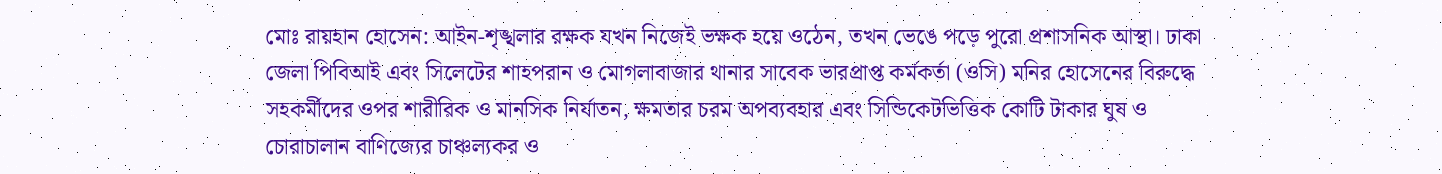মোঃ রায়হান হোসেন: আইন-শৃঙ্খলার রক্ষক যখন নিজেই ভক্ষক হয়ে ওঠেন, তখন ভেঙে পড়ে পুরো প্রশাসনিক আস্থা। ঢাকা জেলা পিবিআই এবং সিলেটের শাহপরান ও মোগলাবাজার থানার সাবেক ভারপ্রাপ্ত কর্মকর্তা (ওসি) মনির হোসেনের বিরুদ্ধে সহকর্মীদের ওপর শারীরিক ও মানসিক নির্যাতন, ক্ষমতার চরম অপব্যবহার এবং সিন্ডিকেটভিত্তিক কোটি টাকার ঘুষ ও চোরাচালান বাণিজ্যের চাঞ্চল্যকর ও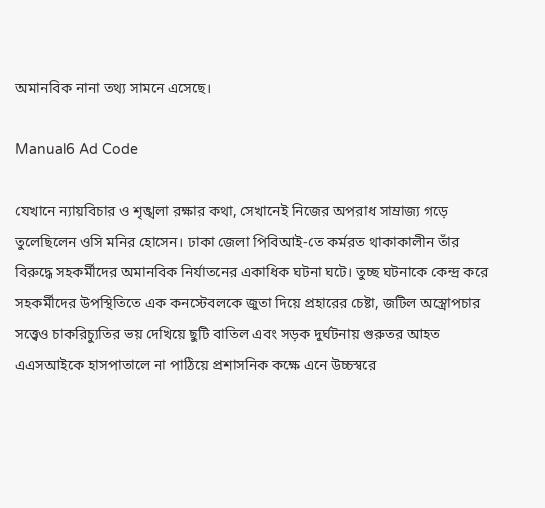অমানবিক নানা তথ্য সামনে এসেছে।

Manual6 Ad Code

যেখানে ন্যায়বিচার ও শৃঙ্খলা রক্ষার কথা, সেখানেই নিজের অপরাধ সাম্রাজ্য গড়ে তুলেছিলেন ওসি মনির হোসেন। ঢাকা জেলা পিবিআই-তে কর্মরত থাকাকালীন তাঁর বিরুদ্ধে সহকর্মীদের অমানবিক নির্যাতনের একাধিক ঘটনা ঘটে। তুচ্ছ ঘটনাকে কেন্দ্র করে সহকর্মীদের উপস্থিতিতে এক কনস্টেবলকে জুতা দিয়ে প্রহারের চেষ্টা, জটিল অস্ত্রোপচার সত্ত্বেও চাকরিচ্যুতির ভয় দেখিয়ে ছুটি বাতিল এবং সড়ক দুর্ঘটনায় গুরুতর আহত এএসআইকে হাসপাতালে না পাঠিয়ে প্রশাসনিক কক্ষে এনে উচ্চস্বরে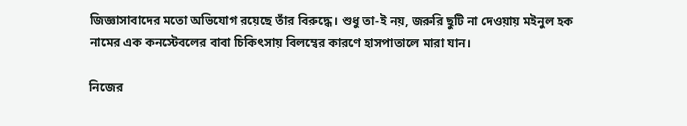জিজ্ঞাসাবাদের মতো অভিযোগ রয়েছে তাঁর বিরুদ্ধে। শুধু তা-ই নয়, জরুরি ছুটি না দেওয়ায় মইনুল হক নামের এক কনস্টেবলের বাবা চিকিৎসায় বিলম্বের কারণে হাসপাতালে মারা যান।

নিজের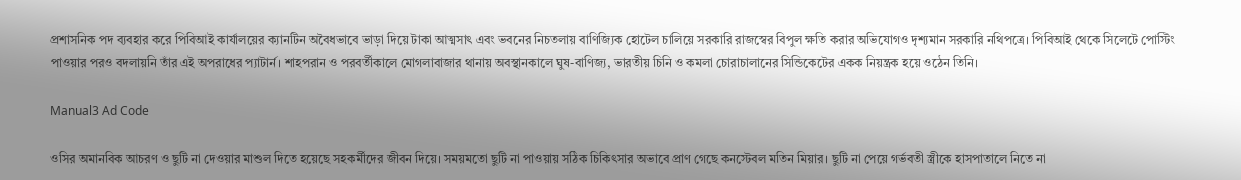প্রশাসনিক পদ ব্যবহার করে পিবিআই কার্যালয়ের ক্যানটিন অবৈধভাবে ভাড়া দিয়ে টাকা আত্মসাৎ এবং ভবনের নিচতলায় বাণিজ্যিক হোটেল চালিয়ে সরকারি রাজস্বের বিপুল ক্ষতি করার অভিযোগও দৃশ্যমান সরকারি নথিপত্রে। পিবিআই থেকে সিলেটে পোস্টিং পাওয়ার পরও বদলায়নি তাঁর এই অপরাধের প্যাটার্ন। শাহপরান ও পরবর্তীকালে মোগলাবাজার থানায় অবস্থানকালে ঘুষ-বাণিজ্য, ভারতীয় চিনি ও কমলা চোরাচালানের সিন্ডিকেটের একক নিয়ন্ত্রক হয়ে ওঠেন তিনি।

Manual3 Ad Code

ওসির অমানবিক আচরণ ও ছুটি না দেওয়ার মাশুল দিতে হয়েছে সহকর্মীদের জীবন দিয়ে। সময়মতো ছুটি না পাওয়ায় সঠিক চিকিৎসার অভাবে প্রাণ গেছে কনস্টেবল মতিন মিয়ার। ছুটি না পেয়ে গর্ভবতী স্ত্রীকে হাসপাতালে নিতে না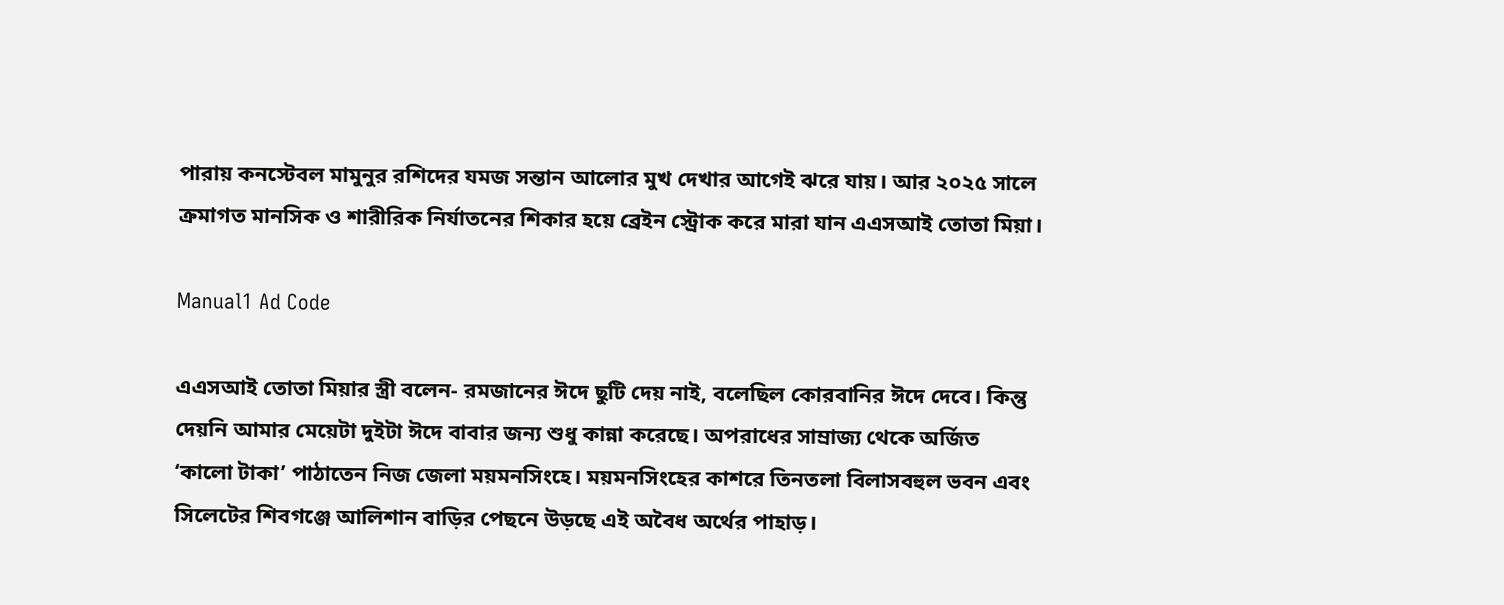পারায় কনস্টেবল মামুনুর রশিদের যমজ সন্তান আলোর মুখ দেখার আগেই ঝরে যায়। আর ২০২৫ সালে ক্রমাগত মানসিক ও শারীরিক নির্যাতনের শিকার হয়ে ব্রেইন স্ট্রোক করে মারা যান এএসআই তোতা মিয়া।

Manual1 Ad Code

এএসআই তোতা মিয়ার স্ত্রী বলেন- রমজানের ঈদে ছুটি দেয় নাই, বলেছিল কোরবানির ঈদে দেবে। কিন্তু দেয়নি আমার মেয়েটা দুইটা ঈদে বাবার জন্য শুধু কান্না করেছে। অপরাধের সাম্রাজ্য থেকে অর্জিত ‘কালো টাকা’ পাঠাতেন নিজ জেলা ময়মনসিংহে। ময়মনসিংহের কাশরে তিনতলা বিলাসবহুল ভবন এবং সিলেটের শিবগঞ্জে আলিশান বাড়ির পেছনে উড়ছে এই অবৈধ অর্থের পাহাড়।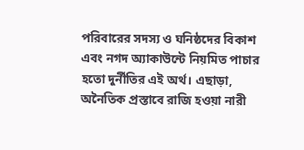পরিবারের সদস্য ও ঘনিষ্ঠদের বিকাশ এবং নগদ অ্যাকাউন্টে নিয়মিত পাচার হতো দুর্নীতির এই অর্থ। এছাড়া, অনৈতিক প্রস্তাবে রাজি হওয়া নারী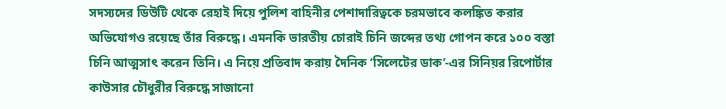সদস্যদের ডিউটি থেকে রেহাই দিয়ে পুলিশ বাহিনীর পেশাদারিত্বকে চরমভাবে কলঙ্কিত করার অভিযোগও রয়েছে তাঁর বিরুদ্ধে। এমনকি ভারতীয় চোরাই চিনি জব্দের তথ্য গোপন করে ১০০ বস্তা চিনি আত্মসাৎ করেন তিনি। এ নিয়ে প্রতিবাদ করায় দৈনিক ‘সিলেটের ডাক’-এর সিনিয়র রিপোর্টার কাউসার চৌধুরীর বিরুদ্ধে সাজানো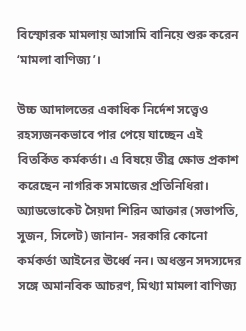বিস্ফোরক মামলায় আসামি বানিয়ে শুরু করেন ‘মামলা বাণিজ্য’।

উচ্চ আদালতের একাধিক নির্দেশ সত্ত্বেও রহস্যজনকভাবে পার পেয়ে যাচ্ছেন এই বিতর্কিত কর্মকর্তা। এ বিষয়ে তীব্র ক্ষোভ প্রকাশ করেছেন নাগরিক সমাজের প্রতিনিধিরা। অ্যাডভোকেট সৈয়দা শিরিন আক্তার (সভাপতি, সুজন, সিলেট) জানান- সরকারি কোনো কর্মকর্তা আইনের ঊর্ধ্বে নন। অধস্তন সদস্যদের সঙ্গে অমানবিক আচরণ, মিথ্যা মামলা বাণিজ্য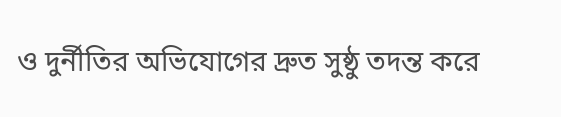ও দুর্নীতির অভিযোগের দ্রুত সুষ্ঠু তদন্ত করে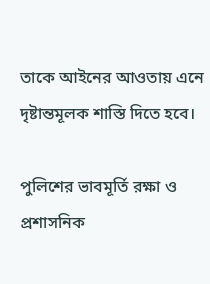তাকে আইনের আওতায় এনে দৃষ্টান্তমূলক শাস্তি দিতে হবে।

পুলিশের ভাবমূর্তি রক্ষা ও প্রশাসনিক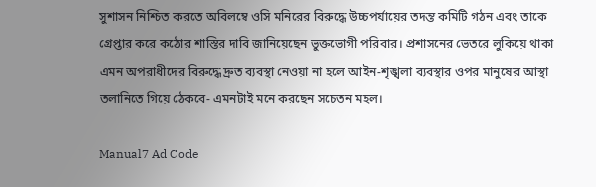সুশাসন নিশ্চিত করতে অবিলম্বে ওসি মনিরের বিরুদ্ধে উচ্চপর্যায়ের তদন্ত কমিটি গঠন এবং তাকে গ্রেপ্তার করে কঠোর শাস্তির দাবি জানিয়েছেন ভুক্তভোগী পরিবার। প্রশাসনের ভেতরে লুকিয়ে থাকা এমন অপরাধীদের বিরুদ্ধে দ্রুত ব্যবস্থা নেওয়া না হলে আইন-শৃঙ্খলা ব্যবস্থার ওপর মানুষের আস্থা তলানিতে গিয়ে ঠেকবে- এমনটাই মনে করছেন সচেতন মহল।

Manual7 Ad Code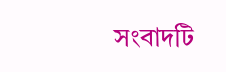সংবাদটি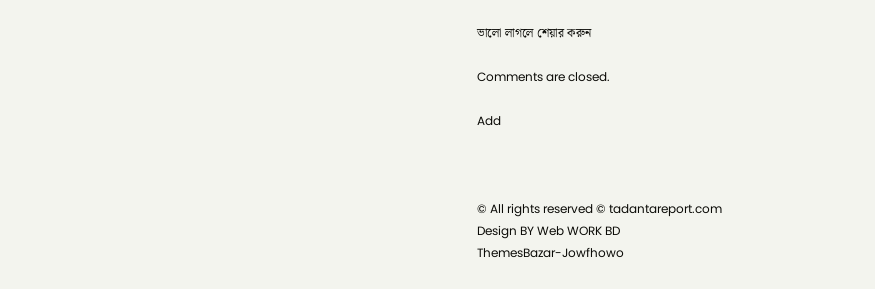ভালো লাগলে শেয়ার করুন

Comments are closed.

Add



© All rights reserved © tadantareport.com
Design BY Web WORK BD
ThemesBazar-Jowfhowo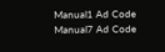Manual1 Ad Code
Manual7 Ad Code